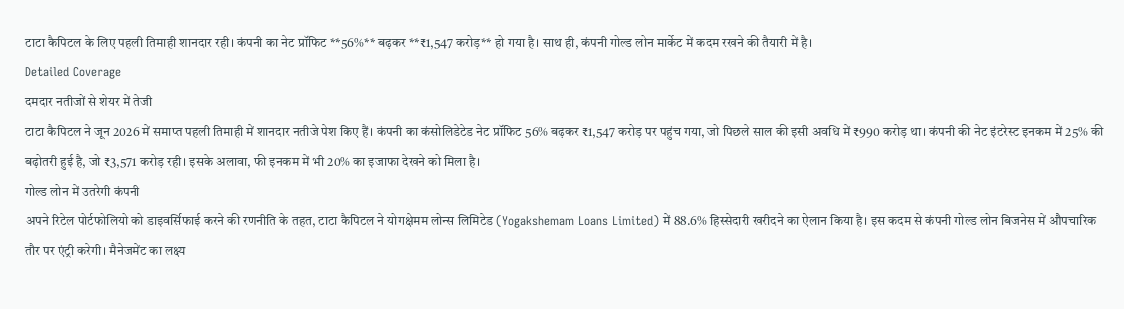टाटा कैपिटल के लिए पहली तिमाही शानदार रही। कंपनी का नेट प्रॉफिट **56%** बढ़कर **₹1,547 करोड़** हो गया है। साथ ही, कंपनी गोल्ड लोन मार्केट में कदम रखने की तैयारी में है।
Detailed Coverage
दमदार नतीजों से शेयर में तेजी
टाटा कैपिटल ने जून 2026 में समाप्त पहली तिमाही में शानदार नतीजे पेश किए हैं। कंपनी का कंसोलिडेटेड नेट प्रॉफिट 56% बढ़कर ₹1,547 करोड़ पर पहुंच गया, जो पिछले साल की इसी अवधि में ₹990 करोड़ था। कंपनी की नेट इंटरेस्ट इनकम में 25% की बढ़ोतरी हुई है, जो ₹3,571 करोड़ रही। इसके अलावा, फी इनकम में भी 20% का इजाफा देखने को मिला है।
गोल्ड लोन में उतरेगी कंपनी
अपने रिटेल पोर्टफोलियो को डाइवर्सिफाई करने की रणनीति के तहत, टाटा कैपिटल ने योगक्षेमम लोन्स लिमिटेड (Yogakshemam Loans Limited) में 88.6% हिस्सेदारी खरीदने का ऐलान किया है। इस कदम से कंपनी गोल्ड लोन बिजनेस में औपचारिक तौर पर एंट्री करेगी। मैनेजमेंट का लक्ष्य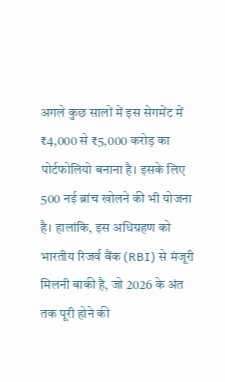अगले कुछ सालों में इस सेगमेंट में ₹4,000 से ₹5,000 करोड़ का पोर्टफोलियो बनाना है। इसके लिए 500 नई ब्रांच खोलने की भी योजना है। हालांकि, इस अधिग्रहण को भारतीय रिजर्व बैंक (RBI) से मंजूरी मिलनी बाकी है, जो 2026 के अंत तक पूरी होने की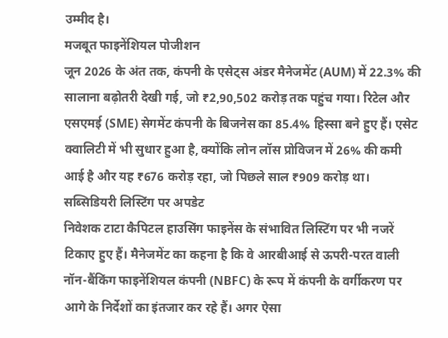उम्मीद है।
मजबूत फाइनेंशियल पोजीशन
जून 2026 के अंत तक, कंपनी के एसेट्स अंडर मैनेजमेंट (AUM) में 22.3% की सालाना बढ़ोतरी देखी गई, जो ₹2,90,502 करोड़ तक पहुंच गया। रिटेल और एसएमई (SME) सेगमेंट कंपनी के बिजनेस का 85.4% हिस्सा बने हुए हैं। एसेट क्वालिटी में भी सुधार हुआ है, क्योंकि लोन लॉस प्रोविजन में 26% की कमी आई है और यह ₹676 करोड़ रहा, जो पिछले साल ₹909 करोड़ था।
सब्सिडियरी लिस्टिंग पर अपडेट
निवेशक टाटा कैपिटल हाउसिंग फाइनेंस के संभावित लिस्टिंग पर भी नजरें टिकाए हुए हैं। मैनेजमेंट का कहना है कि वे आरबीआई से ऊपरी-परत वाली नॉन-बैंकिंग फाइनेंशियल कंपनी (NBFC) के रूप में कंपनी के वर्गीकरण पर आगे के निर्देशों का इंतजार कर रहे हैं। अगर ऐसा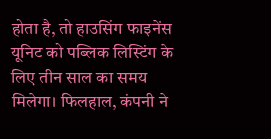होता है, तो हाउसिंग फाइनेंस यूनिट को पब्लिक लिस्टिंग के लिए तीन साल का समय मिलेगा। फिलहाल, कंपनी ने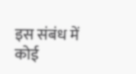इस संबंध में कोई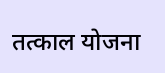तत्काल योजना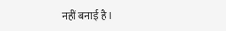नहीं बनाई है।